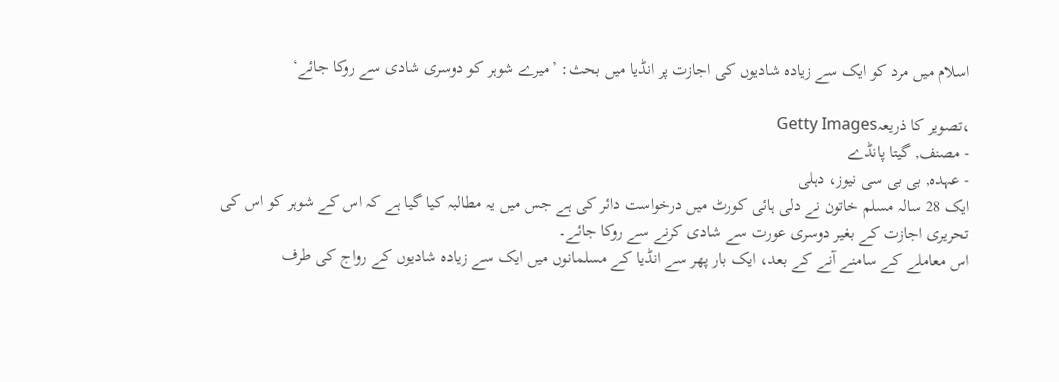اسلام میں مرد کو ایک سے زیادہ شادیوں کی اجازت پر انڈیا میں بحث: ’میرے شوہر کو دوسری شادی سے روکا جائے‘

،تصویر کا ذریعہGetty Images
- مصنف, گیتا پانڈے
- عہدہ, بی بی سی نیوز، دہلی
ایک 28 سالہ مسلم خاتون نے دلی ہائی کورٹ میں درخواست دائر کی ہے جس میں یہ مطالبہ کیا گیا ہے کہ اس کے شوہر کو اس کی تحریری اجازت کے بغیر دوسری عورت سے شادی کرنے سے روکا جائے۔
اس معاملے کے سامنے آنے کے بعد، ایک بار پھر سے انڈیا کے مسلمانوں میں ایک سے زیادہ شادیوں کے رواج کی طرف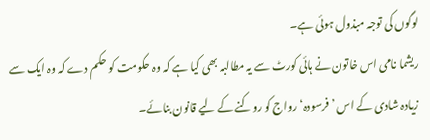لوگوں کی توجہ مبذول ہوئی ہے۔
ریشما نامی اس خاتون نے ہائی کورٹ سے یہ مطالبہ بھی کیا ہے کہ وہ حکومت کو حکم دے کہ وہ ایک سے زیادہ شادی کے اس ’فرسودہ‘ رواج کو روکنے کے لیے قانون بنائے۔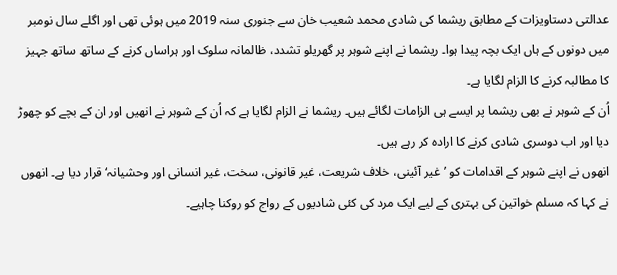عدالتی دستاویزات کے مطابق ریشما کی شادی محمد شعیب خان سے جنوری سنہ 2019 میں ہوئی تھی اور اگلے سال نومبر میں دونوں کے ہاں ایک بچہ پیدا ہوا۔ ریشما نے اپنے شوہر پر گھریلو تشدد، ظالمانہ سلوک اور ہراساں کرنے کے ساتھ ساتھ جہیز کا مطالبہ کرنے کا الزام لگایا ہے۔
اُن کے شوہر نے بھی ریشما پر ایسے ہی الزامات لگائے ہیں۔ ریشما نے الزام لگایا ہے کہ اُن کے شوہر نے انھیں اور ان کے بچے کو چھوڑ دیا اور اب دوسری شادی کرنے کا ارادہ کر رہے ہیں۔
انھوں نے اپنے شوہر کے اقدامات کو ’غیر آئینی، خلاف شریعت، غیر قانونی، سخت، غیر انسانی اور وحشیانہ‘ قرار دیا ہے۔ انھوں نے کہا کہ مسلم خواتین کی بہتری کے لیے ایک مرد کی کئی شادیوں کے رواج کو روکنا چاہیے۔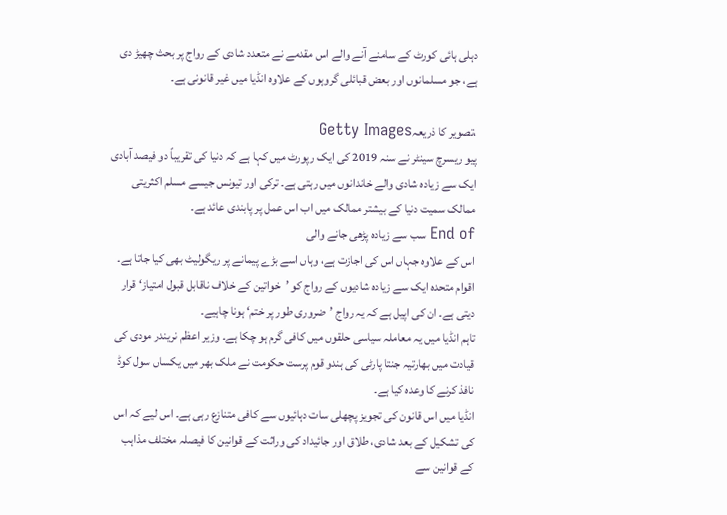دہلی ہائی کورٹ کے سامنے آنے والے اس مقدمے نے متعدد شادی کے رواج پر بحث چھیڑ دی ہے، جو مسلمانوں اور بعض قبائلی گروہوں کے علاوہ انڈیا میں غیر قانونی ہے۔

،تصویر کا ذریعہGetty Images
پیو ریسرچ سینٹر نے سنہ 2019 کی ایک رپورٹ میں کہا ہے کہ دنیا کی تقریباً دو فیصد آبادی ایک سے زیادہ شادی والے خاندانوں میں رہتی ہے۔ ترکی اور تیونس جیسے مسلم اکثریتی ممالک سمیت دنیا کے بیشتر ممالک میں اب اس عمل پر پابندی عائد ہے۔
End of سب سے زیادہ پڑھی جانے والی
اس کے علاوہ جہاں اس کی اجازت ہے، وہاں اسے بڑے پیمانے پر ریگولیٹ بھی کیا جاتا ہے۔ اقوام متحدہ ایک سے زیادہ شادیوں کے رواج کو ’خواتین کے خلاف ناقابل قبول امتیاز‘ قرار دیتی ہے۔ ان کی اپیل ہے کہ یہ رواج ’ضروری طور پر ختم‘ ہونا چاہیے۔
تاہم انڈیا میں یہ معاملہ سیاسی حلقوں میں کافی گرم ہو چکا ہے۔ وزیر اعظم نریندر مودی کی قیادت میں بھارتیہ جنتا پارٹی کی ہندو قوم پرست حکومت نے ملک بھر میں یکساں سول کوڈ نافذ کرنے کا وعدہ کیا ہے۔
انڈیا میں اس قانون کی تجویز پچھلی سات دہائیوں سے کافی متنازع رہی ہے۔ اس لیے کہ اس کی تشکیل کے بعد شادی، طلاق اور جائیداد کی وراثت کے قوانین کا فیصلہ مختلف مذاہب کے قوانین سے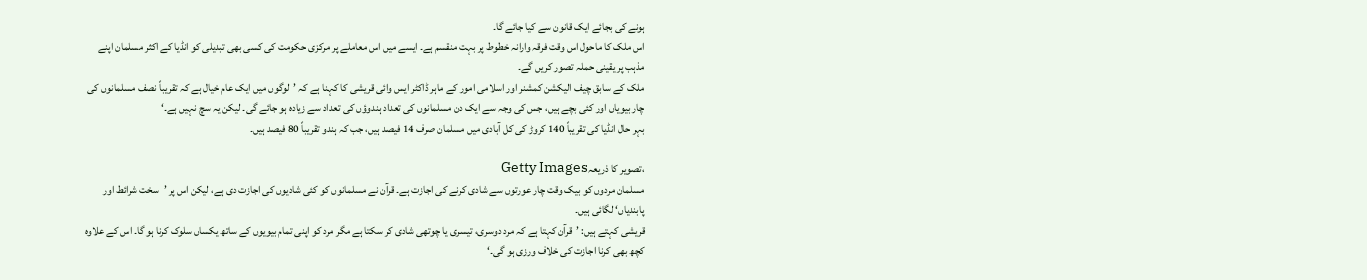ہونے کی بجائے ایک قانون سے کیا جائے گا۔
اس ملک کا ماحول اس وقت فرقہ وارانہ خطوط پر بہت منقسم ہے۔ ایسے میں اس معاملے پر مرکزی حکومت کی کسی بھی تبدیلی کو انڈیا کے اکثر مسلمان اپنے مذہب پر یقینی حملہ تصور کریں گے۔
ملک کے سابق چیف الیکشن کمشنر اور اسلامی امور کے ماہر ڈاکٹر ایس وائی قریشی کا کہنا ہے کہ ’لوگوں میں ایک عام خیال ہے کہ تقریباً نصف مسلمانوں کی چار بیویاں اور کئی بچے ہیں، جس کی وجہ سے ایک دن مسلمانوں کی تعداد ہندوؤں کی تعداد سے زیادہ ہو جائے گی۔ لیکن یہ سچ نہیں ہے۔‘
بہر حال انڈیا کی تقریباً 140 کروڑ کی کل آبادی میں مسلمان صرف 14 فیصد ہیں، جب کہ ہندو تقریباً 80 فیصد ہیں۔

،تصویر کا ذریعہGetty Images
مسلمان مردوں کو بیک وقت چار عورتوں سے شادی کرنے کی اجازت ہے۔ قرآن نے مسلمانوں کو کئی شادیوں کی اجازت دی ہے، لیکن اس پر ’سخت شرائط اور پابندیاں‘ لگائی ہیں۔
قریشی کہتے ہیں: ’قرآن کہتا ہے کہ مرد دوسری، تیسری یا چوتھی شادی کر سکتا ہے مگر مرد کو اپنی تمام بیویوں کے ساتھ یکساں سلوک کرنا ہو گا۔ اس کے علاوہ کچھ بھی کرنا اجازت کی خلاف ورزی ہو گی۔‘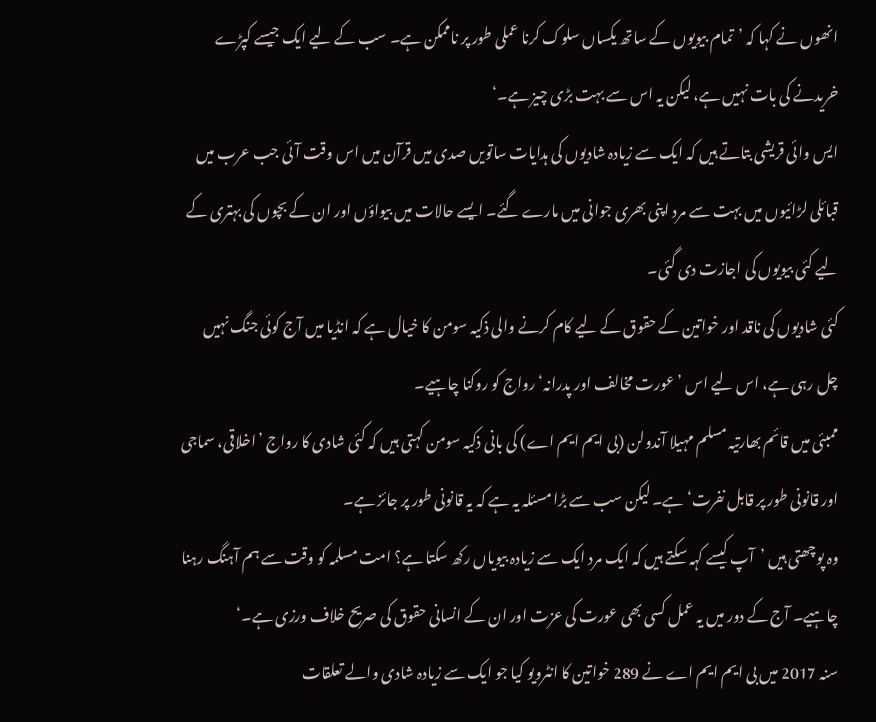انھوں نے کہا کہ ’تمام بیویوں کے ساتھ یکساں سلوک کرنا عملی طور پر ناممکن ہے۔ سب کے لیے ایک جیسے کپڑے خریدنے کی بات نہیں ہے، لیکن یہ اس سے بہت بڑی چیز ہے۔‘
ایس وائی قریشی بتاتے ہیں کہ ایک سے زیادہ شادیوں کی ہدایات ساتویں صدی میں قرآن میں اس وقت آئی جب عرب میں قبائلی لڑائیوں میں بہت سے مرد اپنی بھری جوانی میں مارے گئے۔ ایسے حالات میں بیواؤں اور ان کے بچوں کی بہتری کے لیے کئی بیویوں کی اجازت دی گئی۔
کئی شادیوں کی ناقد اور خواتین کے حقوق کے لیے کام کرنے والی ذکیہ سومن کا خیال ہے کہ انڈیا میں آج کوئی جنگ نہیں چل رہی ہے، اس لیے اس ’عورت مخالف اور پدرانہ‘ رواج کو روکنا چاہیے۔
ممبئی میں قائم بھارتیہ مسلم مہیلا آندولن (بی ایم ایم اے) کی بانی ذکیہ سومن کہتی ہیں کہ کئی شادی کا رواج ’اخلاقی، سماجی اور قانونی طور پر قابل نفرت‘ ہے۔ لیکن سب سے بڑا مسئلہ یہ ہے کہ یہ قانونی طور پر جائز ہے۔
وہ پوچھتی ہیں ’آپ کیسے کہہ سکتے ہیں کہ ایک مرد ایک سے زیادہ بیویاں رکھ سکتا ہے؟ امت مسلمہ کو وقت سے ہم آہنگ رہنا چاہیے۔ آج کے دور میں یہ عمل کسی بھی عورت کی عزت اور ان کے انسانی حقوق کی صریح خلاف ورزی ہے۔‘
سنہ 2017 میں بی ایم ایم اے نے 289 خواتین کا انٹرویو کیا جو ایک سے زیادہ شادی والے تعلقات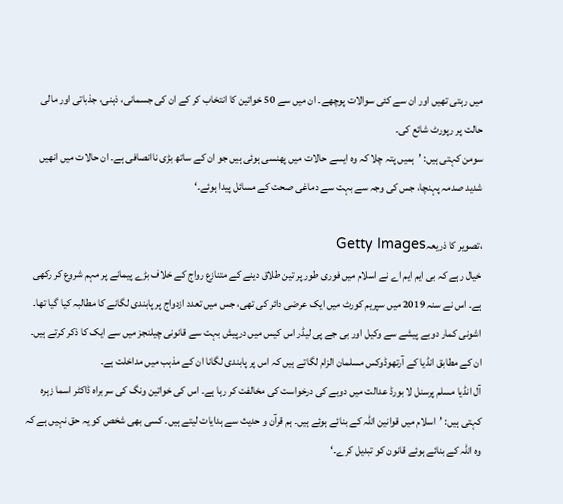میں رہتی تھیں اور ان سے کئی سوالات پوچھے۔ ان میں سے 50 خواتین کا انتخاب کر کے ان کی جسمانی، ذہنی، جذباتی اور مالی حالت پر رپورٹ شائع کی۔
سومن کہتی ہیں: ’ہمیں پتہ چلا کہ وہ ایسے حالات میں پھنسی ہوئی ہیں جو ان کے ساتھ بڑی ناانصافی ہے۔ ان حالات میں انھیں شدید صدمہ پہنچا، جس کی وجہ سے بہت سے دماغی صحت کے مسائل پیدا ہوئے۔‘

،تصویر کا ذریعہGetty Images
خیال رہے کہ بی ایم ایم اے نے اسلام میں فوری طور پر تین طلاق دینے کے متنازع رواج کے خلاف بڑے پیمانے پر مہم شروع کر رکھی ہے۔ اس نے سنہ 2019 میں سپریم کورٹ میں ایک عرضی دائر کی تھی، جس میں تعدد ازدواج پر پابندی لگانے کا مطالبہ کیا گیا تھا۔
اشونی کمار دوبے پیشے سے وکیل اور بی جے پی لیڈر اس کیس میں درپیش بہت سے قانونی چیلنجز میں سے ایک کا ذکر کرتے ہیں۔ ان کے مطابق انڈیا کے آرتھوڈوکس مسلمان الزام لگاتے ہیں کہ اس پر پابندی لگانا ان کے مذہب میں مداخلت ہے۔
آل انڈیا مسلم پرسنل لا بورڈ عدالت میں دوبے کی درخواست کی مخالفت کر رہا ہے۔ اس کی خواتین ونگ کی سربراہ ڈاکٹر اسما زہرہ کہتی ہیں: ’اسلام میں قوانین اللہ کے بنائے ہوئے ہیں۔ ہم قرآن و حدیث سے ہدایات لیتے ہیں۔ کسی بھی شخص کو یہ حق نہیں ہے کہ وہ اللہ کے بنائے ہوئے قانون کو تبدیل کرے۔‘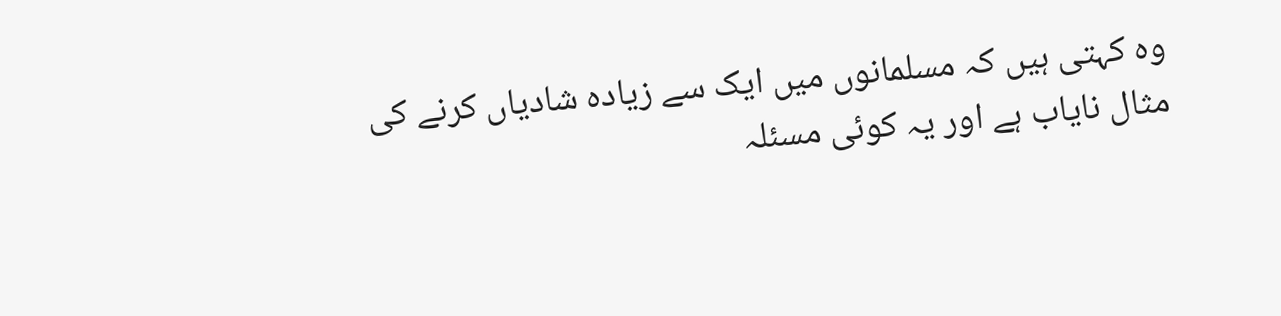وہ کہتی ہیں کہ مسلمانوں میں ایک سے زیادہ شادیاں کرنے کی مثال نایاب ہے اور یہ کوئی مسئلہ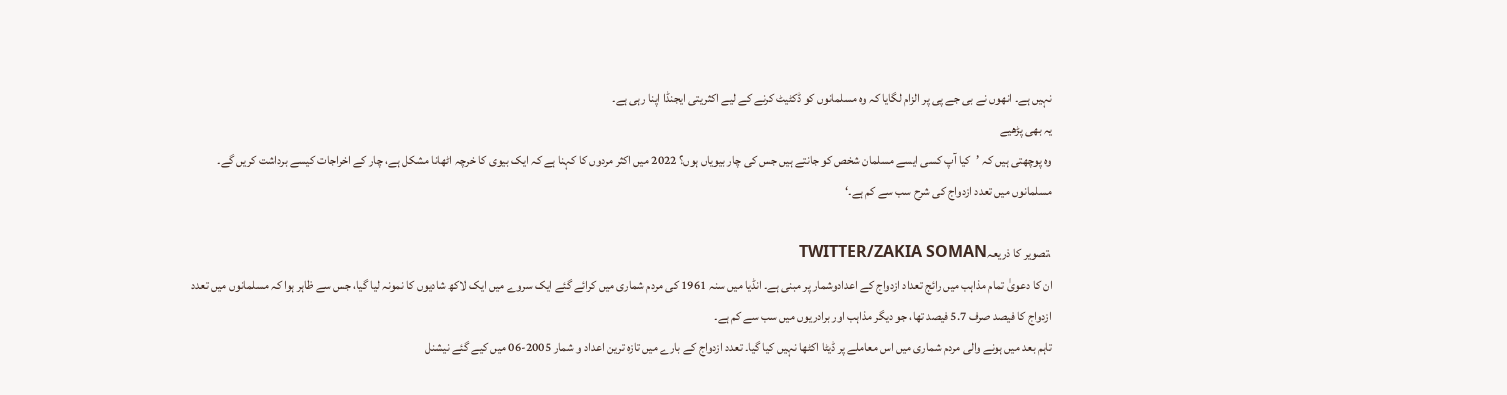نہیں ہے۔ انھوں نے بی جے پی پر الزام لگایا کہ وہ مسلمانوں کو ڈکٹیٹ کرنے کے لیے اکثریتی ایجنڈا اپنا رہی ہے۔
یہ بھی پڑھیے
وہ پوچھتی ہیں کہ ’کیا آپ کسی ایسے مسلمان شخص کو جانتے ہیں جس کی چار بیویاں ہوں؟ 2022 میں اکثر مردوں کا کہنا ہے کہ ایک بیوی کا خرچہ اٹھانا مشکل ہے، چار کے اخراجات کیسے برداشت کریں گے۔ مسلمانوں میں تعدد ازدواج کی شرح سب سے کم ہے۔‘

،تصویر کا ذریعہTWITTER/ZAKIA SOMAN
ان کا دعویٰ تمام مذاہب میں رائج تعداد ازدواج کے اعدادوشمار پر مبنی ہے۔ انڈیا میں سنہ 1961 کی مردم شماری میں کرائے گئے ایک سروے میں ایک لاکھ شادیوں کا نمونہ لیا گیا، جس سے ظاہر ہوا کہ مسلمانوں میں تعدد ازدواج کا فیصد صرف 5.7 فیصد تھا، جو دیگر مذاہب اور برادریوں میں سب سے کم ہے۔
تاہم بعد میں ہونے والی مردم شماری میں اس معاملے پر ڈیٹا اکٹھا نہیں کیا گیا۔ تعدد ازدواج کے بارے میں تازہ ترین اعداد و شمار 2005-06 میں کیے گئے نیشنل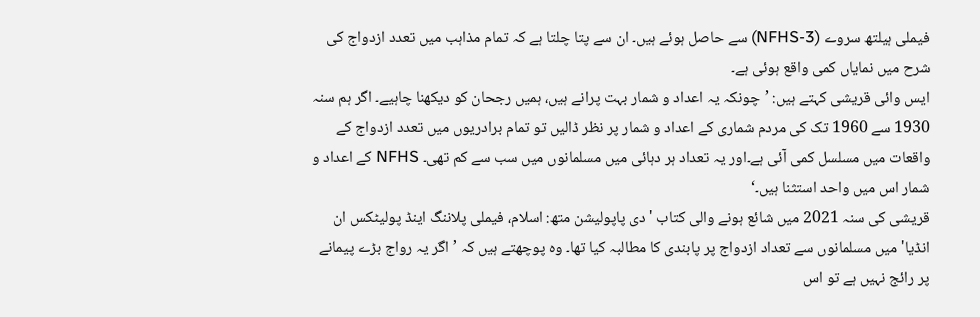فیملی ہیلتھ سروے (NFHS-3) سے حاصل ہوئے ہیں۔ ان سے پتا چلتا ہے کہ تمام مذاہب میں تعدد ازدواج کی شرح میں نمایاں کمی واقع ہوئی ہے۔
ایس وائی قریشی کہتے ہیں: ’چونکہ یہ اعداد و شمار بہت پرانے ہیں، ہمیں رجحان کو دیکھنا چاہیے۔ اگر ہم سنہ 1930 سے 1960 تک کی مردم شماری کے اعداد و شمار پر نظر ڈالیں تو تمام برادریوں میں تعدد ازدواج کے واقعات میں مسلسل کمی آئی ہے۔اور یہ تعداد ہر دہائی میں مسلمانوں میں سب سے کم تھی۔ NFHS کے اعداد و شمار اس میں واحد استثنا ہیں۔‘
قریشی کی سنہ 2021 میں شائع ہونے والی کتاب 'دی پاپولیشن متھ: اسلام، فیملی پلاننگ اینڈ پولیٹکس ان انڈیا' میں مسلمانوں سے تعداد ازدواج پر پابندی کا مطالبہ کیا تھا۔ وہ پوچھتے ہیں کہ ’اگر یہ رواج بڑے پیمانے پر رائج نہیں ہے تو اس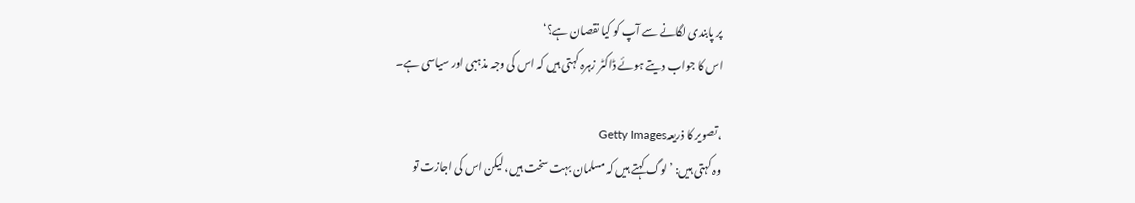پر پابندی لگانے سے آپ کو کیا نقصان ہے؟‘
اس کا جواب دیتے ہوئے ڈاکٹر زہرہ کہتی ہیں کہ اس کی وجہ مذہبی اور سیاسی ہے۔

،تصویر کا ذریعہGetty Images
وہ کہتی ہیں: ’لوگ کہتے ہیں کہ مسلمان بہت سخت ہیں، لیکن اس کی اجازت تو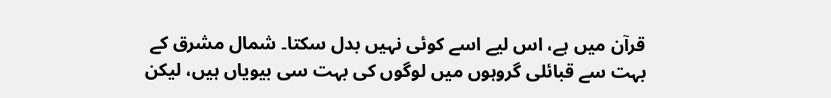قرآن میں ہے، اس لیے اسے کوئی نہیں بدل سکتا۔ شمال مشرق کے بہت سے قبائلی گروہوں میں لوگوں کی بہت سی بیویاں ہیں، لیکن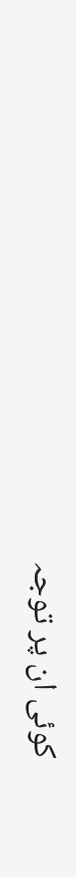کوئی ان پر توجہ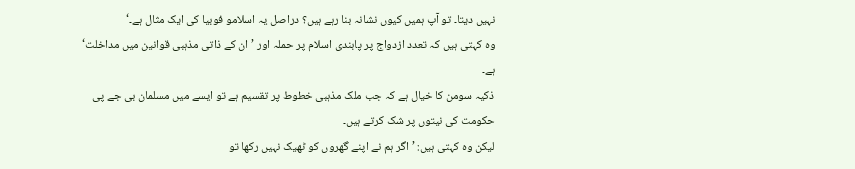نہیں دیتا۔ تو آپ ہمیں کیوں نشانہ بنا رہے ہیں؟ دراصل یہ اسلامو فوبیا کی ایک مثال ہے۔‘
وہ کہتی ہیں کہ تعدد ازدواج پر پابندی اسلام پر حملہ اور ’ان کے ذاتی مذہبی قوانین میں مداخلت‘ ہے۔
ذکیہ سومن کا خیال ہے کہ جب ملک مذہبی خطوط پر تقسیم ہے تو ایسے میں مسلمان بی جے پی حکومت کی نیتوں پر شک کرتے ہیں۔
لیکن وہ کہتی ہیں: ’اگر ہم نے اپنے گھروں کو ٹھیک نہیں رکھا تو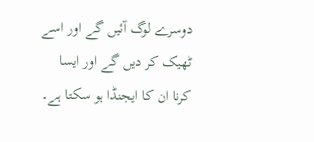دوسرے لوگ آئیں گے اور اسے ٹھیک کر دیں گے اور ایسا کرنا ان کا ایجنڈا ہو سکتا ہے۔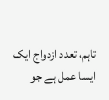تاہم، تعدد ازدواج ایک ایسا عمل ہے جو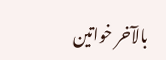بالآخر خواتین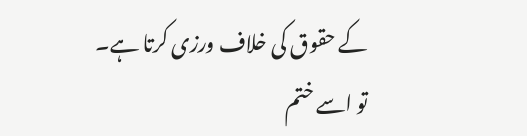کے حقوق کی خلاف ورزی کرتا ہے۔ تو اسے ختم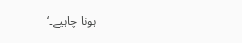ہونا چاہیے۔‘